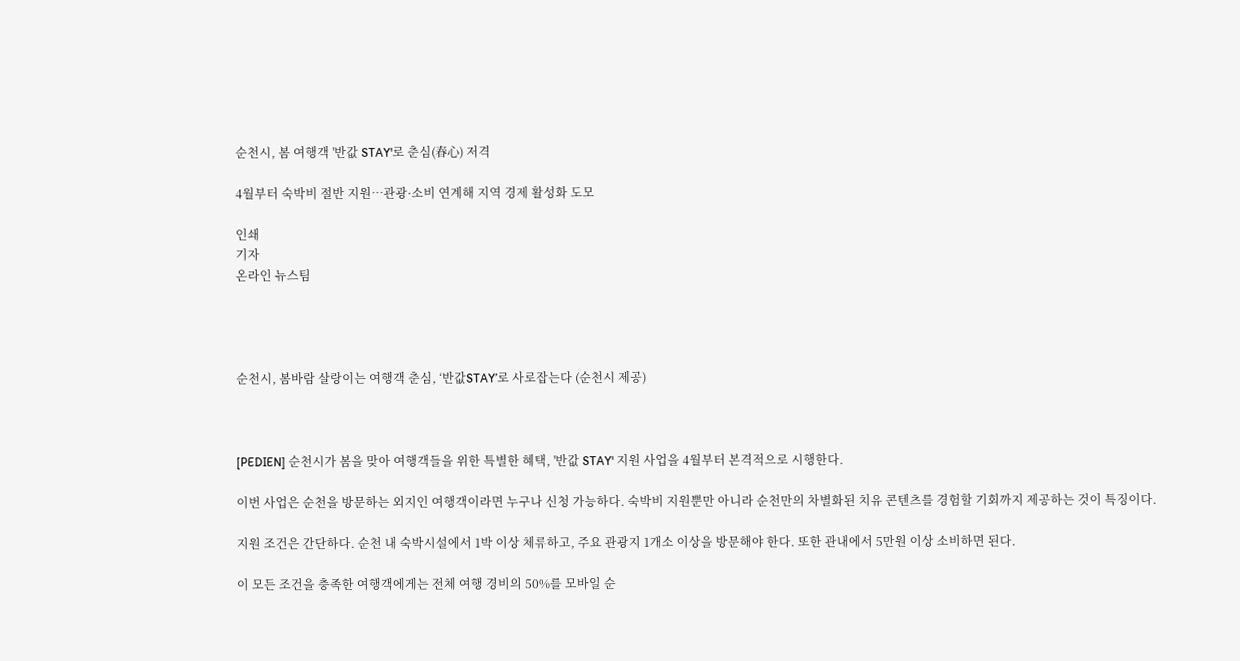순천시, 봄 여행객 '반값 STAY'로 춘심(春心) 저격

4월부터 숙박비 절반 지원…관광·소비 연계해 지역 경제 활성화 도모

인쇄
기자
온라인 뉴스팀




순천시, 봄바람 살랑이는 여행객 춘심, ‘반값STAY’로 사로잡는다 (순천시 제공)



[PEDIEN] 순천시가 봄을 맞아 여행객들을 위한 특별한 혜택, '반값 STAY' 지원 사업을 4월부터 본격적으로 시행한다.

이번 사업은 순천을 방문하는 외지인 여행객이라면 누구나 신청 가능하다. 숙박비 지원뿐만 아니라 순천만의 차별화된 치유 콘텐츠를 경험할 기회까지 제공하는 것이 특징이다.

지원 조건은 간단하다. 순천 내 숙박시설에서 1박 이상 체류하고, 주요 관광지 1개소 이상을 방문해야 한다. 또한 관내에서 5만원 이상 소비하면 된다.

이 모든 조건을 충족한 여행객에게는 전체 여행 경비의 50%를 모바일 순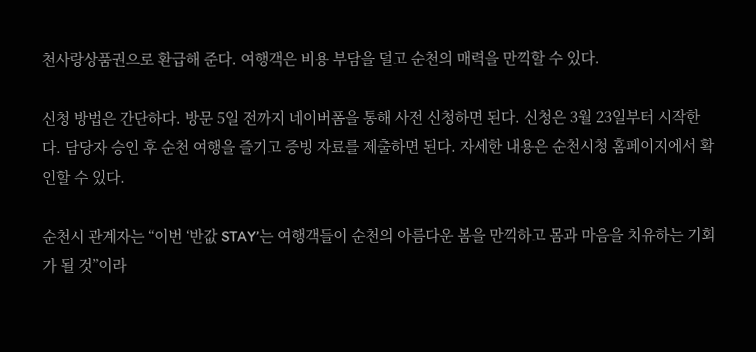천사랑상품권으로 환급해 준다. 여행객은 비용 부담을 덜고 순천의 매력을 만끽할 수 있다.

신청 방법은 간단하다. 방문 5일 전까지 네이버폼을 통해 사전 신청하면 된다. 신청은 3월 23일부터 시작한다. 담당자 승인 후 순천 여행을 즐기고 증빙 자료를 제출하면 된다. 자세한 내용은 순천시청 홈페이지에서 확인할 수 있다.

순천시 관계자는 “이번 ‘반값 STAY’는 여행객들이 순천의 아름다운 봄을 만끽하고 몸과 마음을 치유하는 기회가 될 것”이라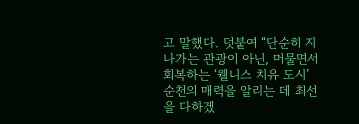고 말했다. 덧붙여 “단순히 지나가는 관광이 아닌, 머물면서 회복하는 ‘웰니스 치유 도시’ 순천의 매력을 알리는 데 최선을 다하겠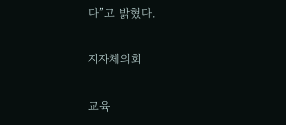다”고 밝혔다.

지자체의회

교육